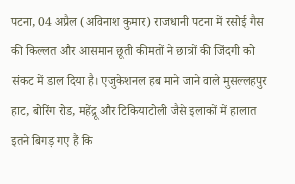पटना, 04 अप्रैल (अविनाश कुमार) राजधानी पटना में रसोई गैस की किल्लत और आसमान छूती कीमतों ने छात्रों की जिंदगी को संकट में डाल दिया है। एजुकेशनल हब माने जाने वाले मुसल्लहपुर हाट, बोरिंग रोड, महेंद्रू और टिकियाटोली जैसे इलाकों में हालात इतने बिगड़ गए हैं कि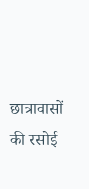छात्रावासों की रसोई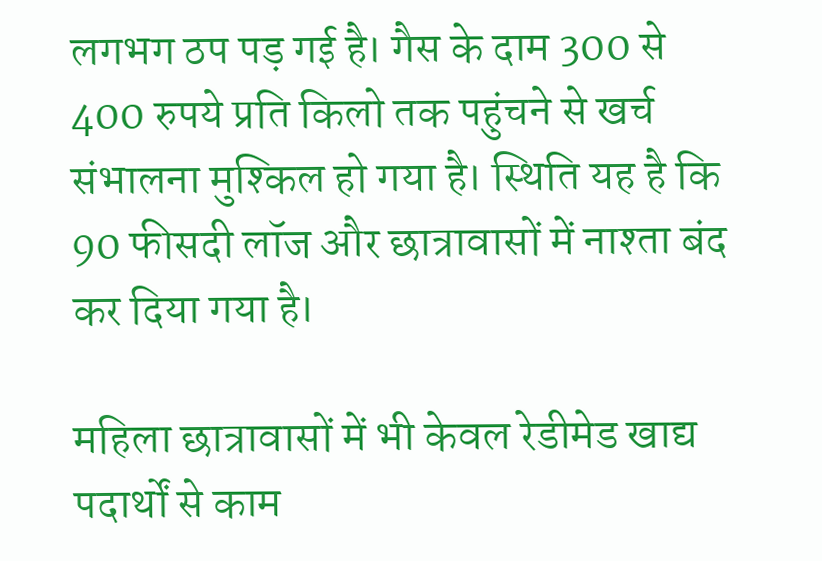लगभग ठप पड़ गई है। गैस के दाम 300 से 400 रुपये प्रति किलो तक पहुंचने से खर्च संभालना मुश्किल हो गया है। स्थिति यह है कि 90 फीसदी लॉज और छात्रावासों में नाश्ता बंद कर दिया गया है।

महिला छात्रावासों में भी केवल रेडीमेड खाद्य पदार्थों से काम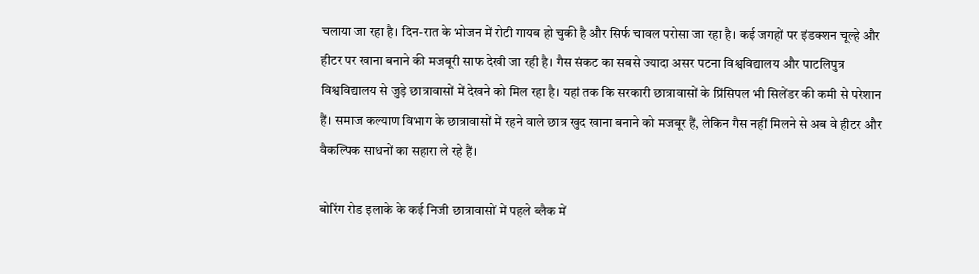चलाया जा रहा है। दिन-रात के भोजन में रोटी गायब हो चुकी है और सिर्फ चावल परोसा जा रहा है। कई जगहों पर इंडक्शन चूल्हे और हीटर पर खाना बनाने की मजबूरी साफ देखी जा रही है। गैस संकट का सबसे ज्यादा असर पटना विश्वविद्यालय और पाटलिपुत्र विश्वविद्यालय से जुड़े छात्रावासों में देखने को मिल रहा है। यहां तक कि सरकारी छात्रावासों के प्रिंसिपल भी सिलेंडर की कमी से परेशान हैं। समाज कल्याण विभाग के छात्रावासों में रहने वाले छात्र खुद खाना बनाने को मजबूर हैं, लेकिन गैस नहीं मिलने से अब वे हीटर और वैकल्पिक साधनों का सहारा ले रहे हैं।

बोरिंग रोड इलाके के कई निजी छात्रावासों में पहले ब्लैक में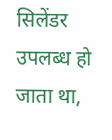सिलेंडर उपलब्ध हो जाता था,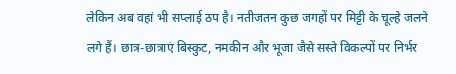लेकिन अब वहां भी सप्लाई ठप है। नतीजतन कुछ जगहों पर मिट्टी के चूल्हे जलने लगे हैं। छात्र-छात्राएं बिस्कुट, नमकीन और भूजा जैसे सस्ते विकल्पों पर निर्भर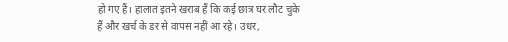हो गए हैं। हालात इतने खराब हैं कि कई छात्र घर लौट चुके हैं और खर्च के डर से वापस नहीं आ रहे। उधर,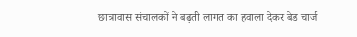छात्रावास संचालकों ने बढ़ती लागत का हवाला देकर बेड चार्ज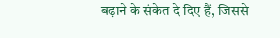बढ़ाने के संकेत दे दिए हैं, जिससे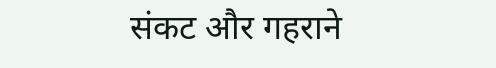संकट और गहराने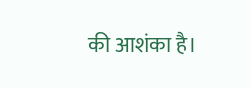की आशंका है।